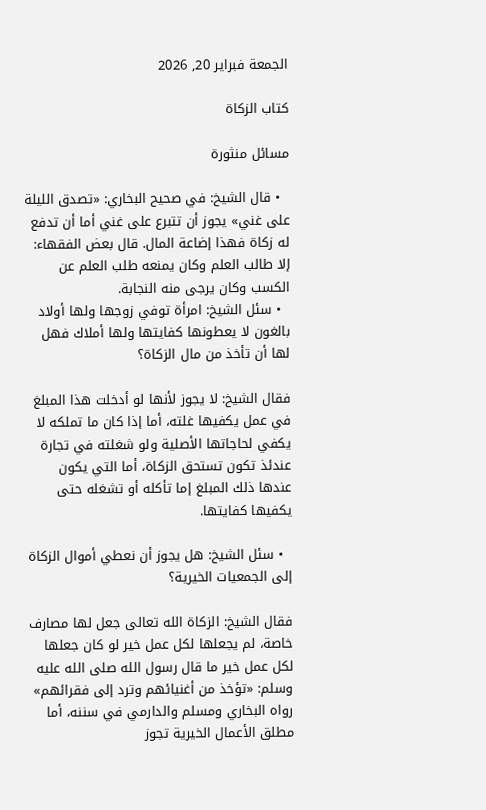الجمعة فبراير 20, 2026

كتاب الزكاة

مسائل منثورة

  • قال الشيخ: في صحيح البخاري: «تصدق الليلة على غني» يجوز أن تتبرع على غني أما أن تدفع له زكاة فهذا إضاعة المال. قال بعض الفقهاء: إلا طالب العلم وكان يمنعه طلب العلم عن الكسب وكان يرجى منه النجابة.
  • سئل الشيخ: امرأة توفي زوجها ولها أولاد بالغون لا يعطونها كفايتها ولها أملاك فهل لها أن تأخذ من مال الزكاة؟

فقال الشيخ: لا يجوز لأنها لو أدخلت هذا المبلغ في عمل يكفيها غلته، أما إذا كان ما تملكه لا يكفي لحاجاتها الأصلية ولو شغلته في تجارة عندئذ تكون تستحق الزكاة، أما التي يكون عندها ذلك المبلغ إما تأكله أو تشغله حتى يكفيها كفايتها.

  • سئل الشيخ: هل يجوز أن نعطي أموال الزكاة إلى الجمعيات الخيرية؟

فقال الشيخ: الزكاة الله تعالى جعل لها مصارف خاصة، لم يجعلها لكل عمل خير لو كان جعلها لكل عمل خير ما قال رسول الله صلى الله عليه وسلم: «تؤخذ من أغنيائهم وترد إلى فقرائهم» رواه البخاري ومسلم والدارمي في سننه، أما مطلق الأعمال الخيرية تجوز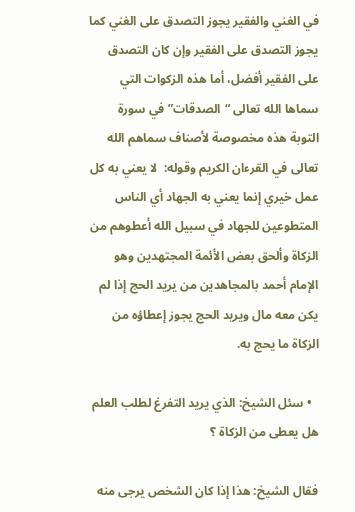في الغني والفقير يجوز التصدق على الغني كما يجوز التصدق على الفقير وإن كان التصدق على الفقير أفضل، أما هذه الزكوات التي سماها الله تعالى “الصدقات” في سورة التوبة هذه مخصوصة لأصناف سماهم الله تعالى في القرءان الكريم وقوله:  لا يعني به كل عمل خيري إنما يعني به الجهاد أي الناس المتطوعين للجهاد في سبيل الله أعطوهم من الزكاة وألحق بعض الأئمة المجتهدين وهو الإمام أحمد بالمجاهدين من يريد الحج إذا لم يكن معه مال ويريد الحج يجوز إعطاؤه من الزكاة ما يحج به.

  • سئل الشيخ: الذي يريد التفرغ لطلب العلم هل يعطى من الزكاة ؟

فقال الشيخ: هذا إذا كان الشخص يرجى منه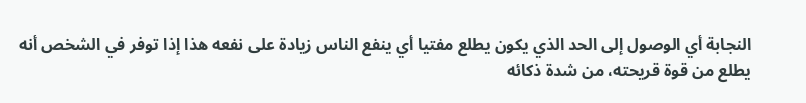النجابة أي الوصول إلى الحد الذي يكون يطلع مفتيا أي ينفع الناس زيادة على نفعه هذا إذا توفر في الشخص أنه يطلع من قوة قريحته، من شدة ذكائه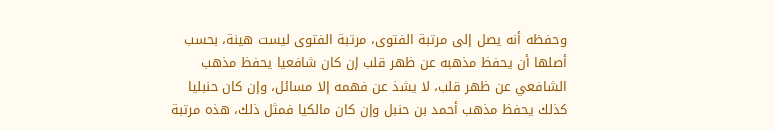وحفظه أنه يصل إلى مرتبة الفتوى، مرتبة الفتوى ليست هينة، بحسب أصلها أن يحفظ مذهبه عن ظهر قلب إن كان شافعيا يحفظ مذهب الشافعي عن ظهر قلب، لا يشذ عن فهمه إلا مسائل، وإن كان حنبليا كذلك يحفظ مذهب أحمد بن حنبل وإن كان مالكيا فمثل ذلك، هذه مرتبة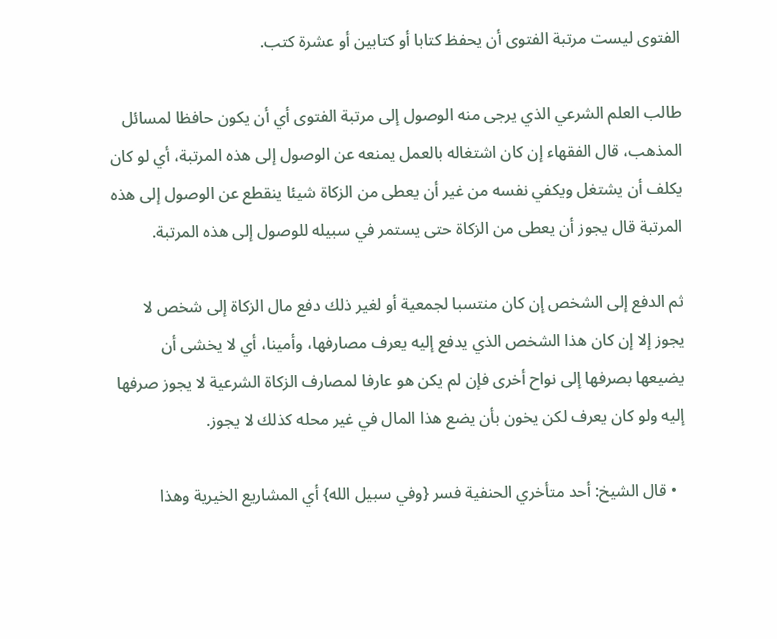الفتوى ليست مرتبة الفتوى أن يحفظ كتابا أو كتابين أو عشرة كتب.

طالب العلم الشرعي الذي يرجى منه الوصول إلى مرتبة الفتوى أي أن يكون حافظا لمسائل المذهب، قال الفقهاء إن كان اشتغاله بالعمل يمنعه عن الوصول إلى هذه المرتبة، أي لو كان يكلف أن يشتغل ويكفي نفسه من غير أن يعطى من الزكاة شيئا ينقطع عن الوصول إلى هذه المرتبة قال يجوز أن يعطى من الزكاة حتى يستمر في سبيله للوصول إلى هذه المرتبة.

ثم الدفع إلى الشخص إن كان منتسبا لجمعية أو لغير ذلك دفع مال الزكاة إلى شخص لا يجوز إلا إن كان هذا الشخص الذي يدفع إليه يعرف مصارفها، وأمينا، أي لا يخشى أن يضيعها بصرفها إلى نواح أخرى فإن لم يكن هو عارفا لمصارف الزكاة الشرعية لا يجوز صرفها إليه ولو كان يعرف لكن يخون بأن يضع هذا المال في غير محله كذلك لا يجوز.

  • قال الشيخ: أحد متأخري الحنفية فسر {وفي سبيل الله} أي المشاريع الخيرية وهذا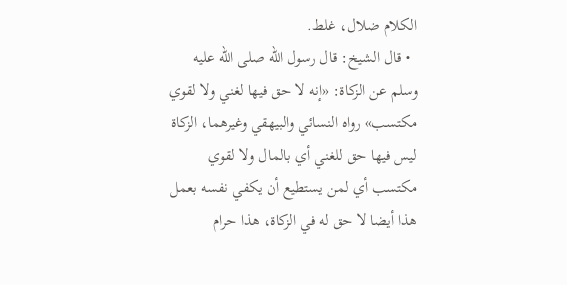الكلام ضلال، غلط.
  • قال الشيخ: قال رسول الله صلى الله عليه وسلم عن الزكاة: «إنه لا حق فيها لغني ولا لقوي مكتسب» رواه النسائي والبيهقي وغيرهما، الزكاة ليس فيها حق للغني أي بالمال ولا لقوي مكتسب أي لمن يستطيع أن يكفي نفسه بعمل هذا أيضا لا حق له في الزكاة، هذا حرام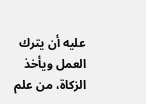عليه أن يترك العمل ويأخذ الزكاة، من علم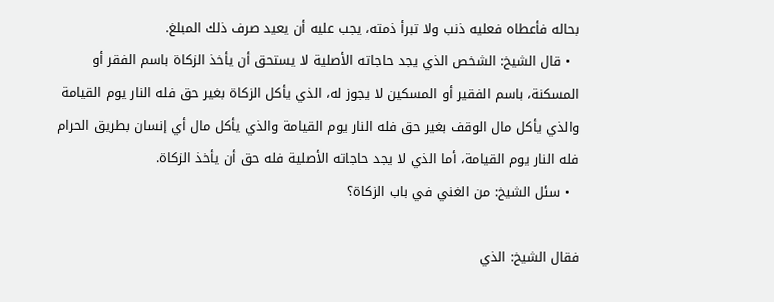بحاله فأعطاه فعليه ذنب ولا تبرأ ذمته، يجب عليه أن يعيد صرف ذلك المبلغ.
  • قال الشيخ: الشخص الذي يجد حاجاته الأصلية لا يستحق أن يأخذ الزكاة باسم الفقر أو المسكنة، باسم الفقير أو المسكين لا يجوز له، الذي يأكل الزكاة بغير حق فله النار يوم القيامة والذي يأكل مال الوقف بغير حق فله النار يوم القيامة والذي يأكل مال أي إنسان بطريق الحرام فله النار يوم القيامة، أما الذي لا يجد حاجاته الأصلية فله حق أن يأخذ الزكاة.
  • سئل الشيخ: من الغني في باب الزكاة؟

فقال الشيخ: الذي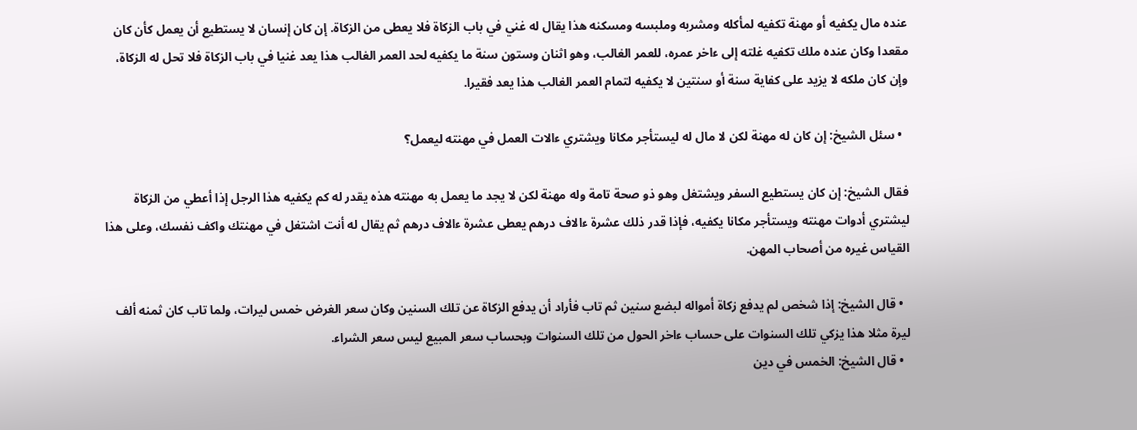عنده مال يكفيه أو مهنة تكفيه لمأكله ومشربه وملبسه ومسكنه هذا يقال له غني في باب الزكاة فلا يعطى من الزكاة. إن كان إنسان لا يستطيع أن يعمل كأن كان مقعدا وكان عنده ملك تكفيه غلته إلى ءاخر عمره، للعمر الغالب، وهو اثنان وستون سنة ما يكفيه لحد العمر الغالب هذا يعد غنيا في باب الزكاة فلا تحل له الزكاة، وإن كان ملكه لا يزيد على كفاية سنة أو سنتين لا يكفيه لتمام العمر الغالب هذا يعد فقيرا.

  • سئل الشيخ: إن كان له مهنة لكن لا مال له ليستأجر مكانا ويشتري ءالات العمل في مهنته ليعمل؟

فقال الشيخ: إن كان يستطيع السفر ويشتغل وهو ذو صحة تامة وله مهنة لكن لا يجد ما يعمل به مهنته هذه يقدر له كم يكفيه هذا الرجل إذا أعطي من الزكاة ليشتري أدوات مهنته ويستأجر مكانا يكفيه، فإذا قدر ذلك عشرة ءالاف درهم يعطى عشرة ءالاف درهم ثم يقال له أنت اشتغل في مهنتك واكف نفسك، وعلى هذا القياس غيره من أصحاب المهن.

  • قال الشيخ: إذا شخص لم يدفع زكاة أمواله لبضع سنين ثم تاب فأراد أن يدفع الزكاة عن تلك السنين وكان سعر الغرض خمس ليرات، ولما تاب كان ثمنه ألف ليرة مثلا هذا يزكي تلك السنوات على حساب ءاخر الحول من تلك السنوات وبحساب سعر المبيع ليس سعر الشراء.
  • قال الشيخ: الخمس في دين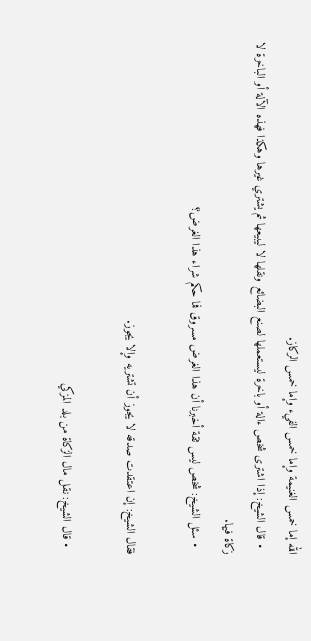الله إما خمس الغنيمة وإما خمس الفيء وإما خمس الركاز.
  • قال الشيخ: إذا اشترى شخص ءالة أو باخرة ليستعملها لصنع البضائع ونقلها لا ليبيعها ثم يشتري غيرها وهكذا فهذه الآلة أو الباخرة لا زكاة فيها.
  • سئل الشيخ: شخص ليس ثقة أخبرنا أن هذا الغرض مسروق فما حكم شراء هذا الغرض؟

فقال الشيخ: إن اعتقدت صدقه لا يجوز أن تشتريه وإلا يجوز.

  • قال الشيخ: نقل مال الزكاة من بلد المزكي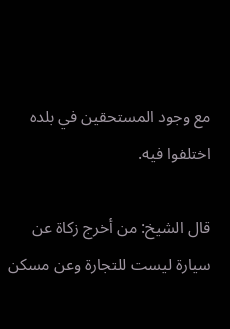مع وجود المستحقين في بلده اختلفوا فيه.

قال الشيخ: من أخرج زكاة عن سيارة ليست للتجارة وعن مسكن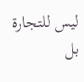ليس للتجارة بل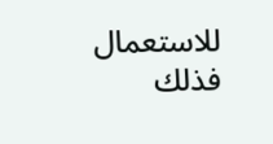للاستعمال فذلك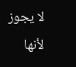لا يجوز لأنها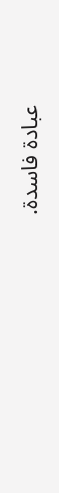عبادة فاسدة.